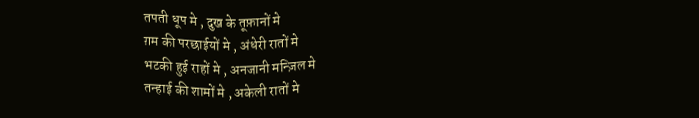तपती धूप मे , दुख के तूफ़ानों मे
ग़म की परछाईयों मे , अंधेरी रातों मे
भटकी हुई राहों मे , अनजानी मन्ज़िल मे
तन्हाई की शामों मे , अकेली रातों मे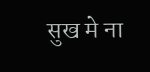सुख मे ना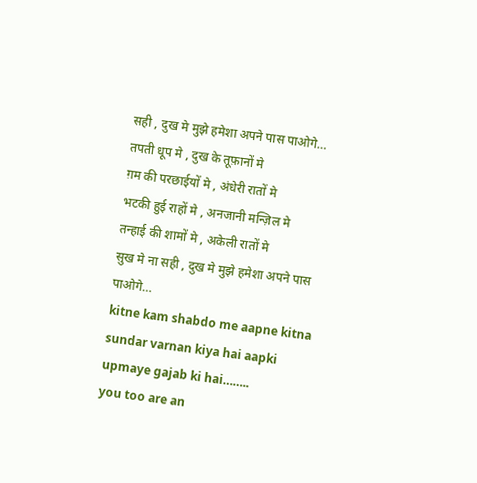सही , दुख मे मुझे हमेशा अपने पास पाओगे…
तपती धूप मे , दुख के तूफ़ानों मे
ग़म की परछाईयों मे , अंधेरी रातों मे
भटकी हुई राहों मे , अनजानी मन्ज़िल मे
तन्हाई की शामों मे , अकेली रातों मे
सुख मे ना सही , दुख मे मुझे हमेशा अपने पास पाओगे…
kitne kam shabdo me aapne kitna sundar varnan kiya hai aapki upmaye gajab ki hai……..
you too are an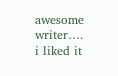awesome writer….
i liked it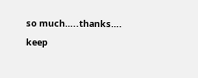so much…..thanks….
keep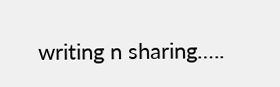writing n sharing…..